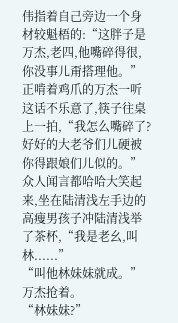伟指着自己旁边一个身材较魁梧的:“这胖子是万杰,老四,他嘴碎得很,你没事儿甭搭理他。”
正啃着鸡爪的万杰一听这话不乐意了,筷子往桌上一拍,“我怎么嘴碎了?
好好的大老爷们儿硬被你得跟娘们儿似的。”
众人闻言都哈哈大笑起来,坐在陆清浅左手边的高瘦男孩子冲陆清浅举了茶杯,“我是老幺,叫林......”
“叫他林妹妹就成。”
万杰抢着。
“林妹妹?”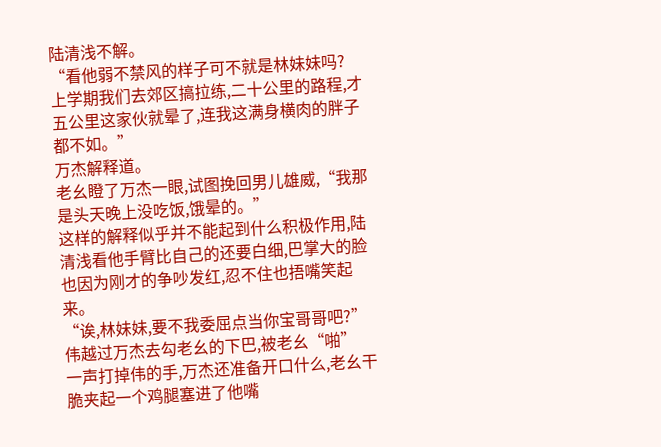陆清浅不解。
“看他弱不禁风的样子可不就是林妹妹吗?
上学期我们去郊区搞拉练,二十公里的路程,才五公里这家伙就晕了,连我这满身横肉的胖子都不如。”
万杰解释道。
老幺瞪了万杰一眼,试图挽回男儿雄威,“我那是头天晚上没吃饭,饿晕的。”
这样的解释似乎并不能起到什么积极作用,陆清浅看他手臂比自己的还要白细,巴掌大的脸也因为刚才的争吵发红,忍不住也捂嘴笑起来。
“诶,林妹妹,要不我委屈点当你宝哥哥吧?”
伟越过万杰去勾老幺的下巴,被老幺“啪”
一声打掉伟的手,万杰还准备开口什么,老幺干脆夹起一个鸡腿塞进了他嘴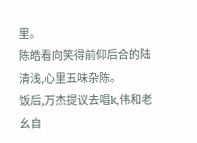里。
陈皓看向笑得前仰后合的陆清浅,心里五味杂陈。
饭后,万杰提议去唱k,伟和老幺自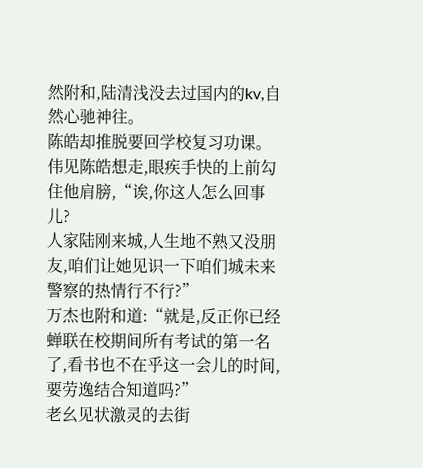然附和,陆清浅没去过国内的kv,自然心驰神往。
陈皓却推脱要回学校复习功课。
伟见陈皓想走,眼疾手快的上前勾住他肩膀,“诶,你这人怎么回事儿?
人家陆刚来城,人生地不熟又没朋友,咱们让她见识一下咱们城未来警察的热情行不行?”
万杰也附和道:“就是,反正你已经蝉联在校期间所有考试的第一名了,看书也不在乎这一会儿的时间,要劳逸结合知道吗?”
老幺见状激灵的去街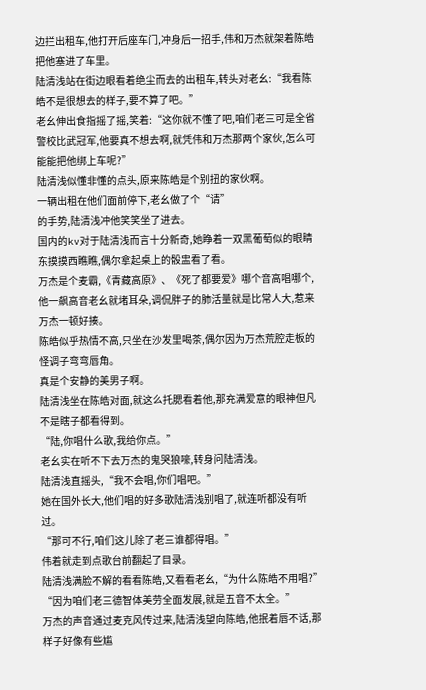边拦出租车,他打开后座车门,冲身后一招手,伟和万杰就架着陈皓把他塞进了车里。
陆清浅站在街边眼看着绝尘而去的出租车,转头对老幺:“我看陈皓不是很想去的样子,要不算了吧。”
老幺伸出食指摇了摇,笑着:“这你就不懂了吧,咱们老三可是全省警校比武冠军,他要真不想去啊,就凭伟和万杰那两个家伙,怎么可能能把他绑上车呢?”
陆清浅似懂非懂的点头,原来陈皓是个别扭的家伙啊。
一辆出租在他们面前停下,老幺做了个“请”
的手势,陆清浅冲他笑笑坐了进去。
国内的kv对于陆清浅而言十分新奇,她睁着一双黑葡萄似的眼睛东摸摸西瞧瞧,偶尔拿起桌上的骰盅看了看。
万杰是个麦霸,《青藏高原》、《死了都要爱》哪个音高唱哪个,他一飙高音老幺就堵耳朵,调侃胖子的肺活量就是比常人大,惹来万杰一顿好揍。
陈皓似乎热情不高,只坐在沙发里喝茶,偶尔因为万杰荒腔走板的怪调子弯弯唇角。
真是个安静的美男子啊。
陆清浅坐在陈皓对面,就这么托腮看着他,那充满爱意的眼神但凡不是瞎子都看得到。
“陆,你唱什么歌,我给你点。”
老幺实在听不下去万杰的鬼哭狼嚎,转身问陆清浅。
陆清浅直摇头,“我不会唱,你们唱吧。”
她在国外长大,他们唱的好多歌陆清浅别唱了,就连听都没有听过。
“那可不行,咱们这儿除了老三谁都得唱。”
伟着就走到点歌台前翻起了目录。
陆清浅满脸不解的看看陈皓,又看看老幺,“为什么陈皓不用唱?”
“因为咱们老三德智体美劳全面发展,就是五音不太全。”
万杰的声音通过麦克风传过来,陆清浅望向陈皓,他抿着唇不话,那样子好像有些尴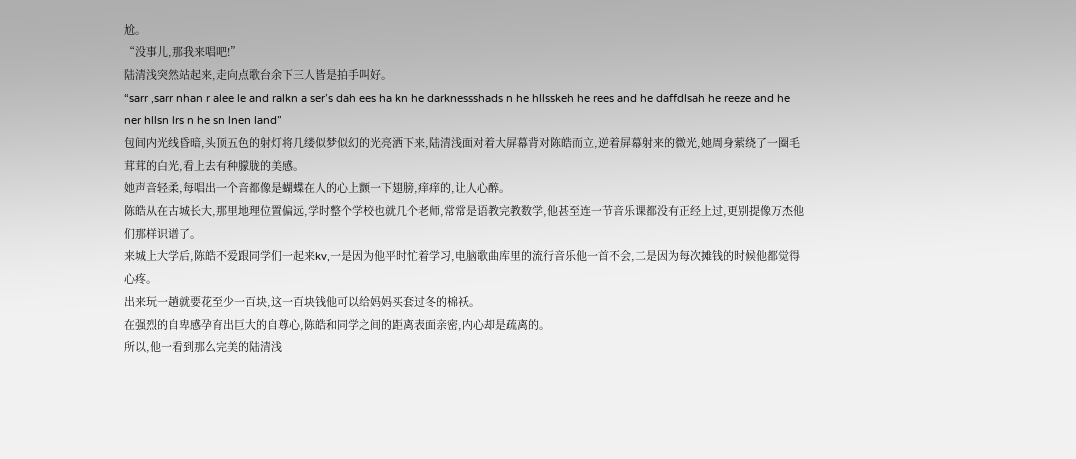尬。
“没事儿,那我来唱吧!”
陆清浅突然站起来,走向点歌台余下三人皆是拍手叫好。
“sarr ,sarr nhan r alee le and ralkn a ser’s dah ees ha kn he darknessshads n he hllsskeh he rees and he daffdlsah he reeze and he ner hllsn lrs n he sn lnen land”
包间内光线昏暗,头顶五色的射灯将几缕似梦似幻的光亮洒下来,陆清浅面对着大屏幕背对陈皓而立,逆着屏幕射来的微光,她周身萦绕了一圈毛茸茸的白光,看上去有种朦胧的美感。
她声音轻柔,每唱出一个音都像是蝴蝶在人的心上颤一下翅膀,痒痒的,让人心醉。
陈皓从在古城长大,那里地理位置偏远,学时整个学校也就几个老师,常常是语教完教数学,他甚至连一节音乐课都没有正经上过,更别提像万杰他们那样识谱了。
来城上大学后,陈皓不爱跟同学们一起来kv,一是因为他平时忙着学习,电脑歌曲库里的流行音乐他一首不会,二是因为每次摊钱的时候他都觉得心疼。
出来玩一趟就要花至少一百块,这一百块钱他可以给妈妈买套过冬的棉袄。
在强烈的自卑感孕育出巨大的自尊心,陈皓和同学之间的距离表面亲密,内心却是疏离的。
所以,他一看到那么完美的陆清浅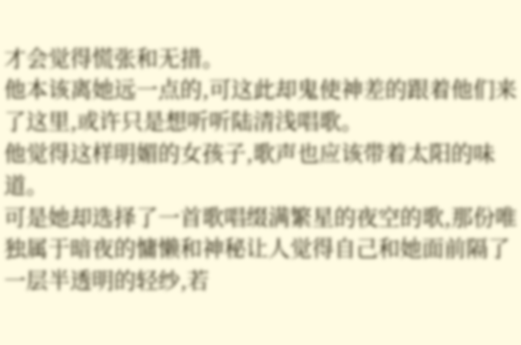才会觉得慌张和无措。
他本该离她远一点的,可这此却鬼使神差的跟着他们来了这里,或许只是想听听陆清浅唱歌。
他觉得这样明媚的女孩子,歌声也应该带着太阳的味道。
可是她却选择了一首歌唱缀满繁星的夜空的歌,那份唯独属于暗夜的慵懒和神秘让人觉得自己和她面前隔了一层半透明的轻纱,若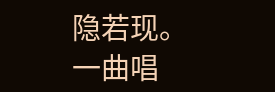隐若现。
一曲唱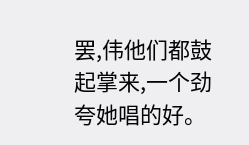罢,伟他们都鼓起掌来,一个劲夸她唱的好。